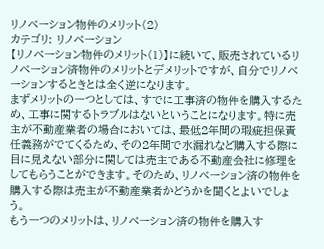リノベーション物件のメリット(2)
カテゴリ: リノベーション
【リノベーション物件のメリット(1)】に続いて、販売されているリノベーション済物件のメリットとデメリットですが、自分でリノベーションするときとは全く逆になります。
まずメリットの一つとしては、すでに工事済の物件を購入するため、工事に関するトラブルはないということになります。特に売主が不動産業者の場合においては、最低2年間の瑕疵担保責任義務がでてくるため、その2年間で水漏れなど購入する際に目に見えない部分に関しては売主である不動産会社に修理をしてもらうことができます。そのため、リノベーション済の物件を購入する際は売主が不動産業者かどうかを聞くとよいでしょう。
もう一つのメリットは、リノベーション済の物件を購入す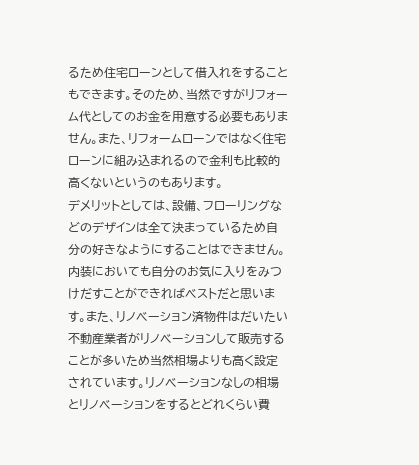るため住宅ローンとして借入れをすることもできます。そのため、当然ですがリフォーム代としてのお金を用意する必要もありません。また、リフォームローンではなく住宅ローンに組み込まれるので金利も比較的高くないというのもあります。
デメリットとしては、設備、フローリングなどのデザインは全て決まっているため自分の好きなようにすることはできません。内装においても自分のお気に入りをみつけだすことができればベストだと思います。また、リノベーション済物件はだいたい不動産業者がリノベーションして販売することが多いため当然相場よりも高く設定されています。リノベーションなしの相場とリノベーションをするとどれくらい費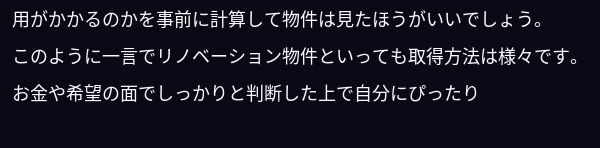用がかかるのかを事前に計算して物件は見たほうがいいでしょう。
このように一言でリノベーション物件といっても取得方法は様々です。
お金や希望の面でしっかりと判断した上で自分にぴったり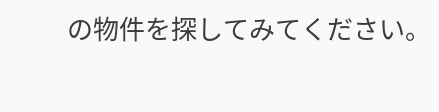の物件を探してみてください。